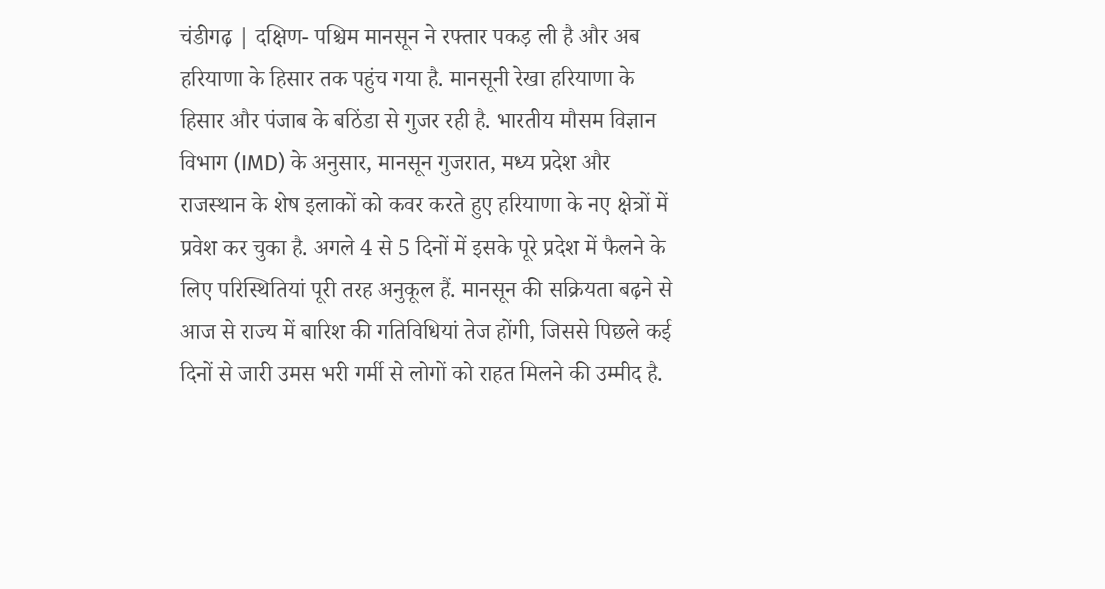चंडीगढ़ | दक्षिण- पश्चिम मानसून ने रफ्तार पकड़ ली है और अब हरियाणा के हिसार तक पहुंच गया है. मानसूनी रेखा हरियाणा के हिसार और पंजाब के बठिंडा से गुजर रही है. भारतीय मौसम विज्ञान विभाग (IMD) के अनुसार, मानसून गुजरात, मध्य प्रदेश और राजस्थान के शेष इलाकों को कवर करते हुए हरियाणा के नए क्षेत्रों में प्रवेश कर चुका है. अगले 4 से 5 दिनों में इसके पूरे प्रदेश में फैलने के लिए परिस्थितियां पूरी तरह अनुकूल हैं. मानसून की सक्रियता बढ़ने से आज से राज्य में बारिश की गतिविधियां तेज होंगी, जिससे पिछले कई दिनों से जारी उमस भरी गर्मी से लोगों को राहत मिलने की उम्मीद है.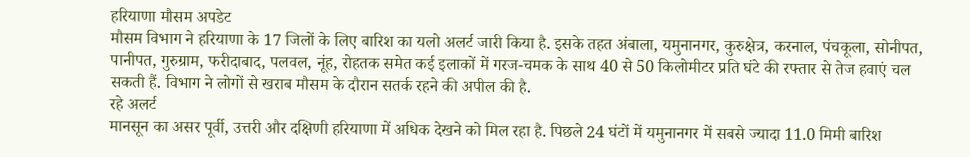हरियाणा मौसम अपडेट
मौसम विभाग ने हरियाणा के 17 जिलों के लिए बारिश का यलो अलर्ट जारी किया है. इसके तहत अंबाला, यमुनानगर, कुरुक्षेत्र, करनाल, पंचकूला, सोनीपत, पानीपत, गुरुग्राम, फरीदाबाद, पलवल, नूंह, रोहतक समेत कई इलाकों में गरज-चमक के साथ 40 से 50 किलोमीटर प्रति घंटे की रफ्तार से तेज हवाएं चल सकती हैं. विभाग ने लोगों से खराब मौसम के दौरान सतर्क रहने की अपील की है.
रहे अलर्ट
मानसून का असर पूर्वी, उत्तरी और दक्षिणी हरियाणा में अधिक देखने को मिल रहा है. पिछले 24 घंटों में यमुनानगर में सबसे ज्यादा 11.0 मिमी बारिश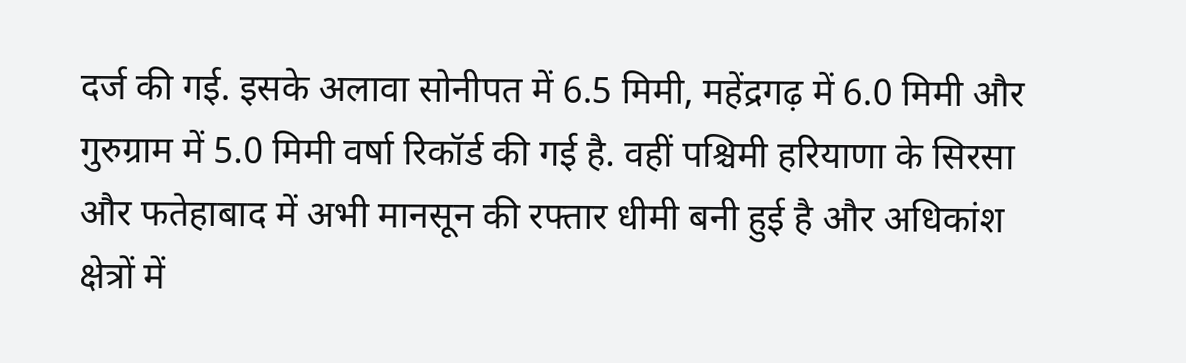दर्ज की गई. इसके अलावा सोनीपत में 6.5 मिमी, महेंद्रगढ़ में 6.0 मिमी और गुरुग्राम में 5.0 मिमी वर्षा रिकॉर्ड की गई है. वहीं पश्चिमी हरियाणा के सिरसा और फतेहाबाद में अभी मानसून की रफ्तार धीमी बनी हुई है और अधिकांश क्षेत्रों में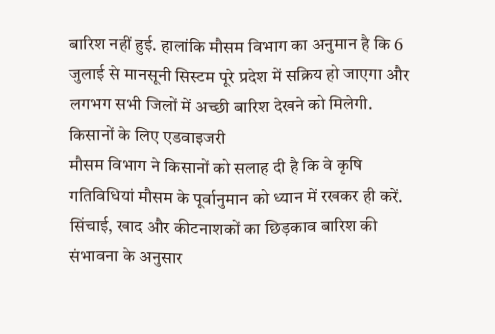बारिश नहीं हुई. हालांकि मौसम विभाग का अनुमान है कि 6 जुलाई से मानसूनी सिस्टम पूरे प्रदेश में सक्रिय हो जाएगा और लगभग सभी जिलों में अच्छी बारिश देखने को मिलेगी.
किसानों के लिए एडवाइजरी
मौसम विभाग ने किसानों को सलाह दी है कि वे कृषि गतिविधियां मौसम के पूर्वानुमान को ध्यान में रखकर ही करें. सिंचाई, खाद और कीटनाशकों का छिड़काव बारिश की संभावना के अनुसार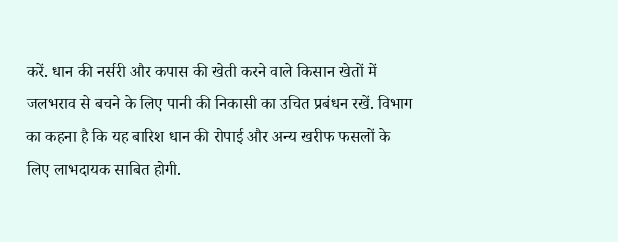करें. धान की नर्सरी और कपास की खेती करने वाले किसान खेतों में जलभराव से बचने के लिए पानी की निकासी का उचित प्रबंधन रखें. विभाग का कहना है कि यह बारिश धान की रोपाई और अन्य खरीफ फसलों के लिए लाभदायक साबित होगी.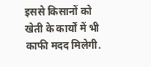इससे किसानों को खेती के कार्यों में भी काफी मदद मिलेगी.